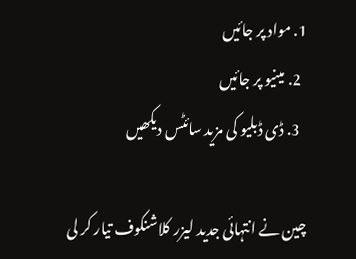1. مواد پر جائیں
  2. مینیو پر جائیں
  3. ڈی ڈبلیو کی مزید سائٹس دیکھیں

چین نے انتہائی جدید لیزر کلاشنکوف تیار کر لی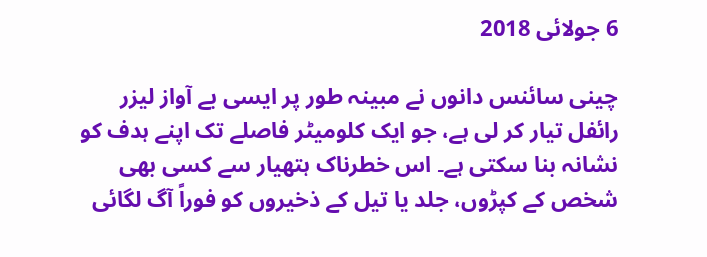6 جولائی 2018

چینی سائنس دانوں نے مبینہ طور پر ایسی بے آواز لیزر رائفل تیار کر لی ہے، جو ایک کلومیٹر فاصلے تک اپنے ہدف کو نشانہ بنا سکتی ہے۔ اس خطرناک ہتھیار سے کسی بھی شخص کے کپڑوں، جلد یا تیل کے ذخیروں کو فوراً آگ لگائی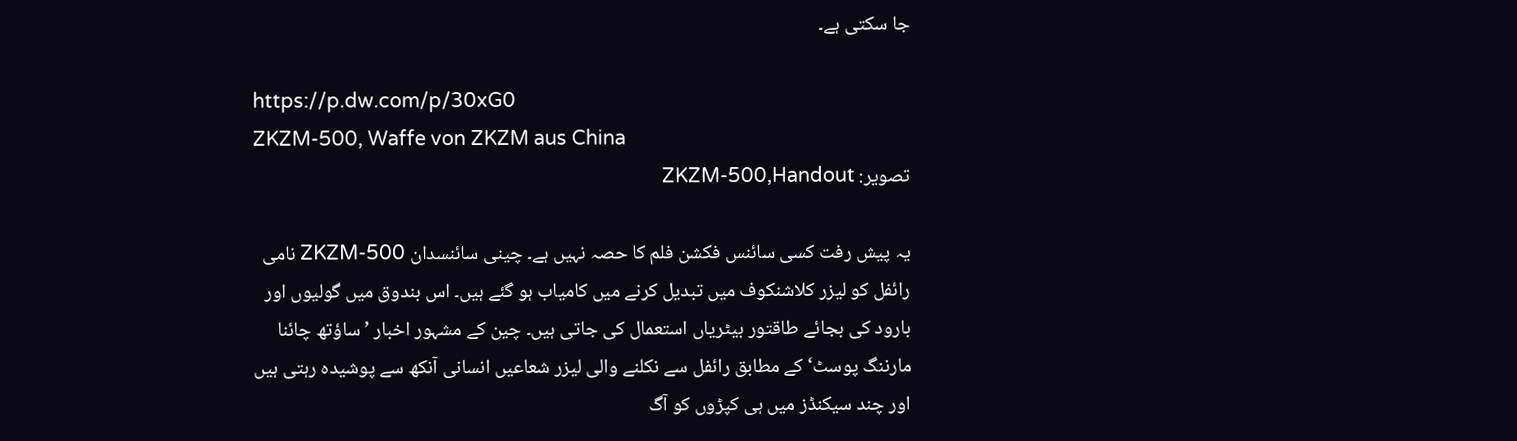جا سکتی ہے۔

https://p.dw.com/p/30xG0
ZKZM-500, Waffe von ZKZM aus China
تصویر: ZKZM-500,Handout

یہ پیش رفت کسی سائنس فکشن فلم کا حصہ نہیں ہے۔ چینی سائنسدان ZKZM-500 نامی رائفل کو لیزر کلاشنکوف میں تبدیل کرنے میں کامیاب ہو گئے ہیں۔ اس بندوق میں گولیوں اور بارود کی بجائے طاقتور بیٹریاں استعمال کی جاتی ہیں۔ چین کے مشہور اخبار ’ساؤتھ چائنا مارننگ پوسٹ‘ کے مطابق رائفل سے نکلنے والی لیزر شعاعیں انسانی آنکھ سے پوشیدہ رہتی ہیں اور چند سیکنڈز میں ہی کپڑوں کو آگ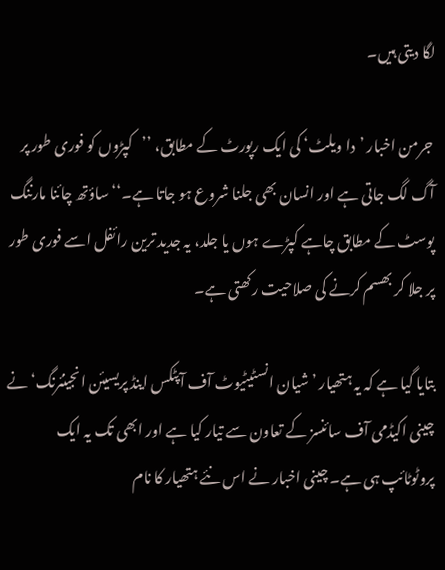لگا دیتی ہیں۔

 جرمن اخبار ’دا ویلٹ‘ کی ایک رپورٹ کے مطابق، ’’کپڑوں کو فوری طور پر آگ لگ جاتی ہے اور انسان بھی جلنا شروع ہو جاتا ہے۔‘‘ ساؤتھ چائنا مارننگ پوسٹ کے مطابق چاہے کپڑے ہوں یا جلد، یہ جدید ترین رائفل اسے فوری طور پر جلا کر بھسم کرنے کی صلاحیت رکھتی ہے۔

بتایا گیا ہے کہ یہ ہتھیار ’شیان انسٹیٹیوٹ آف آپٹکس اینڈ پریسیئن انجینئرنگ‘ نے چینی اکیڈمی آف سائنسز کے تعاون سے تیار کیا ہے اور ابھی تک یہ ایک پروٹوٹائپ ہی ہے۔ چینی اخبار نے اس نئے ہتھیار کا نام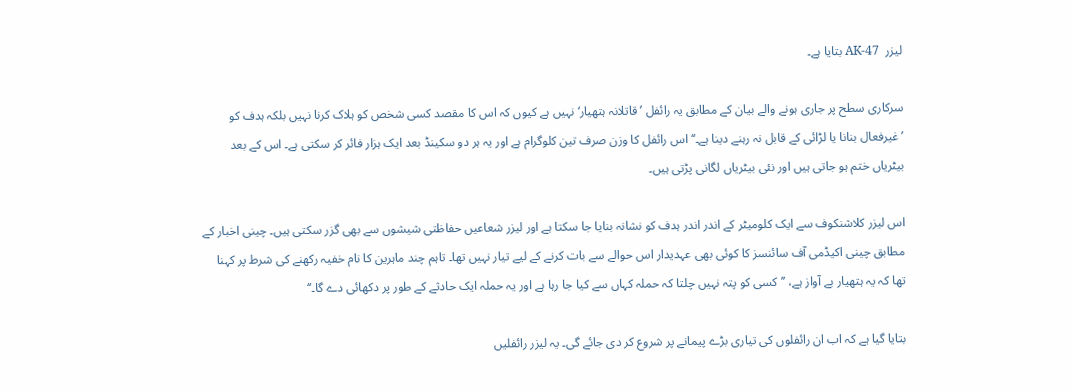لیزر  AK-47 بتایا ہے۔

سرکاری سطح پر جاری ہونے والے بیان کے مطابق یہ رائفل ’قاتلانہ ہتھیار‘ نہیں ہے کیوں کہ اس کا مقصد کسی شخص کو ہلاک کرنا نہیں بلکہ ہدف کو ’غیرفعال بنانا یا لڑائی کے قابل نہ رہنے دینا ہے۔‘‘ اس رائفل کا وزن صرف تین کلوگرام ہے اور یہ ہر دو سکینڈ بعد ایک ہزار فائر کر سکتی ہے۔ اس کے بعد بیٹریاں ختم ہو جاتی ہیں اور نئی بیٹریاں لگانی پڑتی ہیں۔

اس لیزر کلاشنکوف سے ایک کلومیٹر کے اندر اندر ہدف کو نشانہ بنایا جا سکتا ہے اور لیزر شعاعیں حفاظتی شیشوں سے بھی گزر سکتی ہیں۔ چینی اخبار کے مطابق چینی اکیڈمی آف سائنسز کا کوئی بھی عہدیدار اس حوالے سے بات کرنے کے لیے تیار نہیں تھا۔ تاہم چند ماہرین کا نام خفیہ رکھنے کی شرط پر کہنا تھا کہ یہ ہتھیار بے آواز ہے، ’’کسی کو پتہ نہیں چلتا کہ حملہ کہاں سے کیا جا رہا ہے اور یہ حملہ ایک حادثے کے طور پر دکھائی دے گا۔‘‘

بتایا گیا ہے کہ اب ان رائفلوں کی تیاری بڑے پیمانے پر شروع کر دی جائے گی۔ یہ لیزر رائفلیں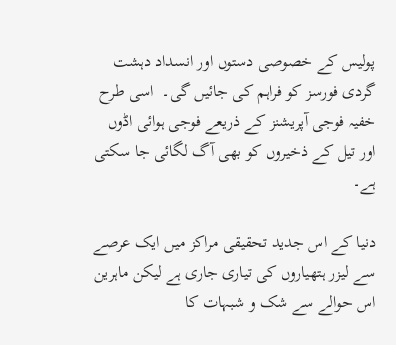پولیس کے خصوصی دستوں اور انسداد دہشت گردی فورسز کو فراہم کی جائیں گی۔  اسی طرح خفیہ فوجی آپریشنز کے ذریعے فوجی ہوائی اڈوں اور تیل کے ذخیروں کو بھی آگ لگائی جا سکتی ہے۔

دنیا کے اس جدید تحقیقی مراکز میں ایک عرصے سے لیزر ہتھیاروں کی تیاری جاری ہے لیکن ماہرین اس حوالے سے شک و شبہات کا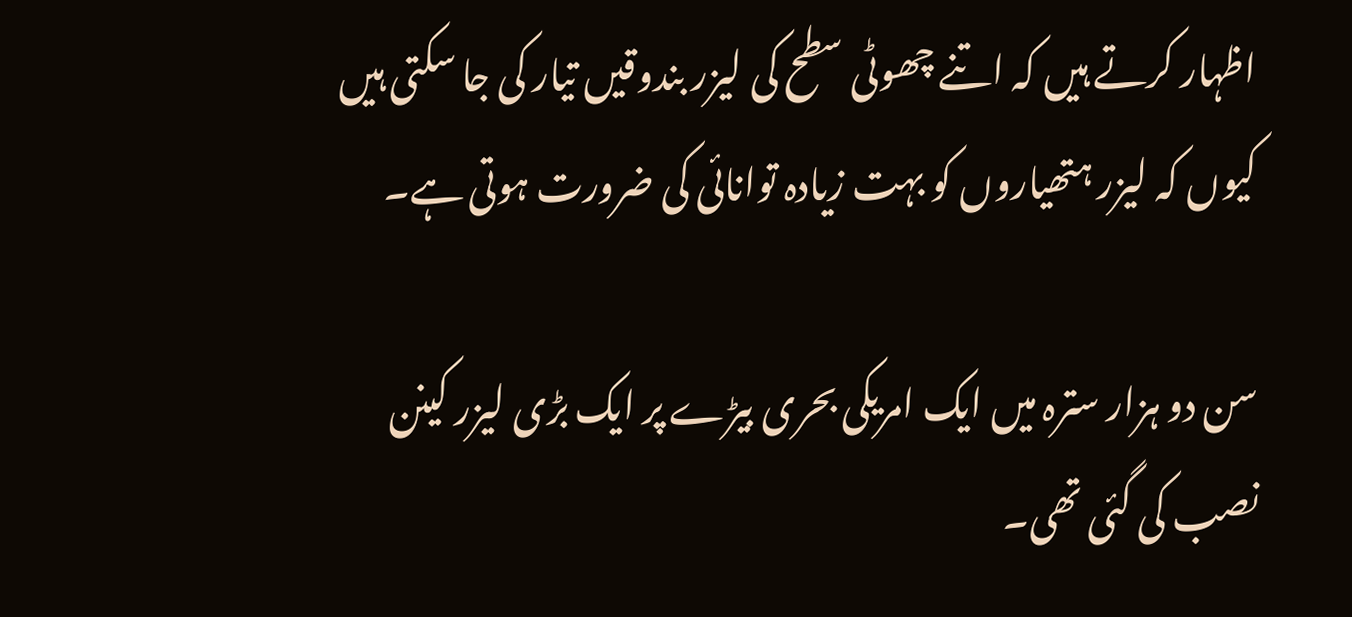اظہار کرتے ہیں کہ اتنے چھوٹی سطح کی لیزر بندوقیں تیار کی جا سکتی ہیں کیوں کہ لیزر ہتھیاروں کو بہت زیادہ توانائی کی ضرورت ہوتی ہے۔

سن دو ہزار سترہ میں ایک امریکی بحری بیڑے پر ایک بڑی لیزر کینن نصب کی گئی تھی۔